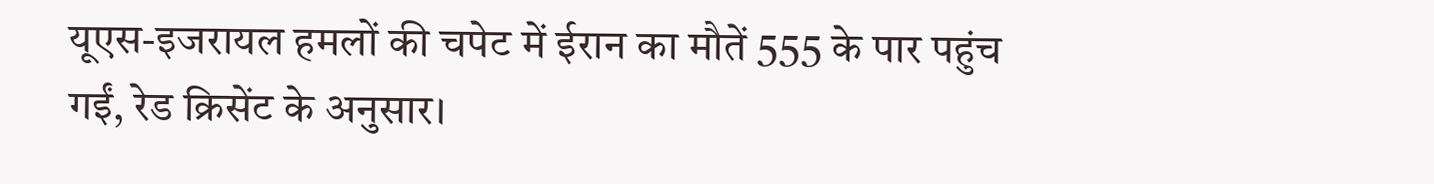यूएस-इजरायल हमलों की चपेट में ईरान का मौतें 555 के पार पहुंच गईं, रेड क्रिसेंट के अनुसार।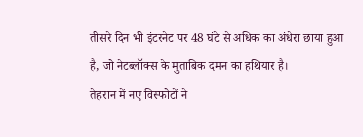तीसरे दिन भी इंटरनेट पर 48 घंटे से अधिक का अंधेरा छाया हुआ है, जो नेटब्लॉक्स के मुताबिक दमन का हथियार है।
तेहरान में नए विस्फोटों ने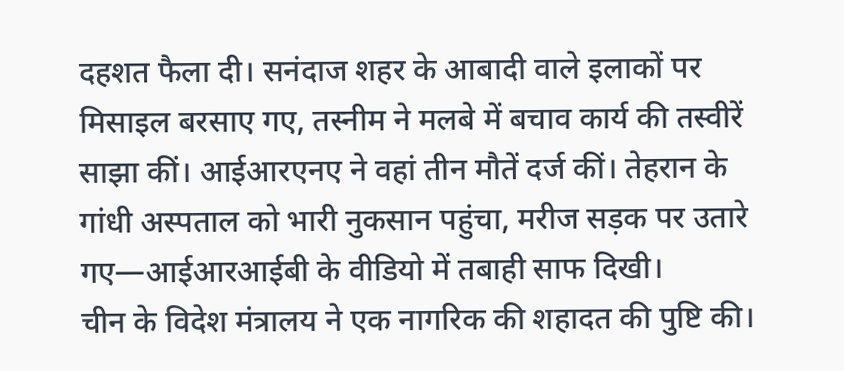दहशत फैला दी। सनंदाज शहर के आबादी वाले इलाकों पर मिसाइल बरसाए गए, तस्नीम ने मलबे में बचाव कार्य की तस्वीरें साझा कीं। आईआरएनए ने वहां तीन मौतें दर्ज कीं। तेहरान के गांधी अस्पताल को भारी नुकसान पहुंचा, मरीज सड़क पर उतारे गए—आईआरआईबी के वीडियो में तबाही साफ दिखी।
चीन के विदेश मंत्रालय ने एक नागरिक की शहादत की पुष्टि की।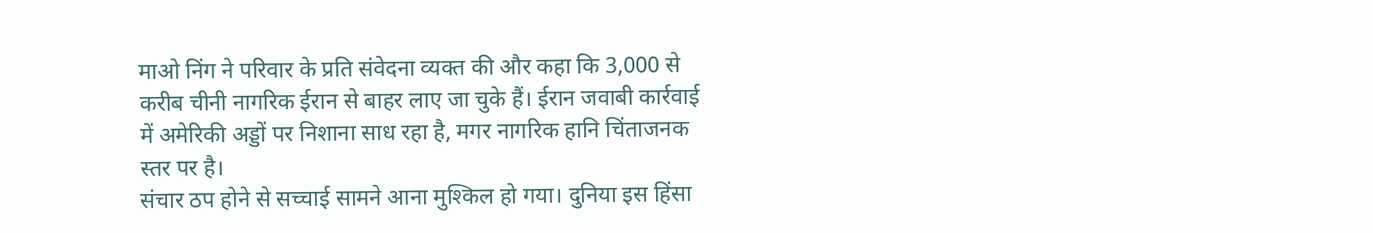माओ निंग ने परिवार के प्रति संवेदना व्यक्त की और कहा कि 3,000 से करीब चीनी नागरिक ईरान से बाहर लाए जा चुके हैं। ईरान जवाबी कार्रवाई में अमेरिकी अड्डों पर निशाना साध रहा है, मगर नागरिक हानि चिंताजनक स्तर पर है।
संचार ठप होने से सच्चाई सामने आना मुश्किल हो गया। दुनिया इस हिंसा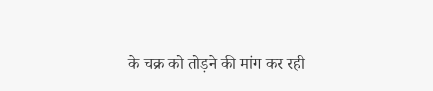के चक्र को तोड़ने की मांग कर रही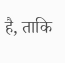है, ताकि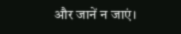और जानें न जाएं।